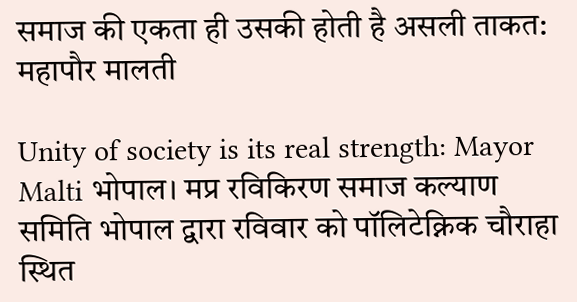समाज की एकता ही उसकी होती है असली ताकत: महापौर मालती

Unity of society is its real strength: Mayor Malti भोपाल। मप्र रविकिरण समाज कल्याण समिति भोपाल द्वारा रविवार को पॉलिटेक्निक चौराहा स्थित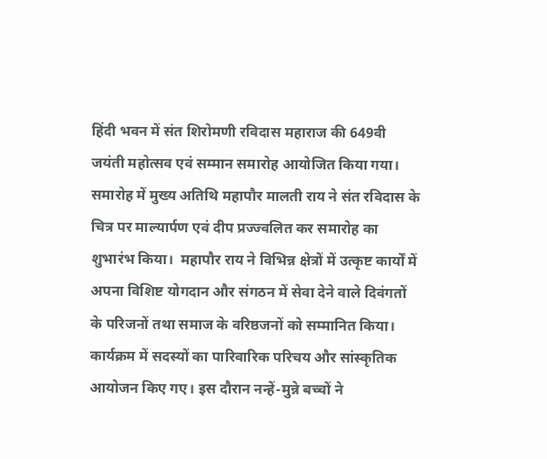हिंदी भवन में संत शिरोमणी रविदास महाराज की 649वी जयंती महोत्सव एवं सम्मान समारोह आयोजित किया गया। समारोह में मुख्य अतिथि महापौर मालती राय ने संत रविदास के चित्र पर माल्यार्पण एवं दीप प्रज्ज्वलित कर समारोह का शुभारंभ किया।  महापौर राय ने विभिन्न क्षेत्रों में उत्कृष्ट कार्यों में अपना विशिष्ट योगदान और संगठन में सेवा देने वाले दिवंगतों के परिजनों तथा समाज के वरिष्ठजनों को सम्मानित किया। कार्यक्रम में सदस्यों का पारिवारिक परिचय और सांस्कृतिक आयोजन किए गए। इस दौरान नन्हें-मुन्ने बच्चों ने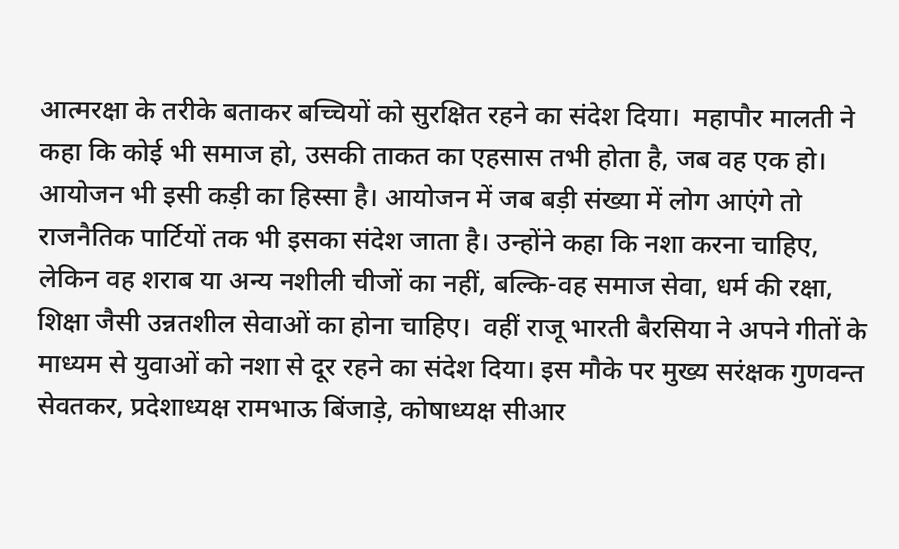आत्मरक्षा के तरीके बताकर बच्चियों को सुरक्षित रहने का संदेश दिया।  महापौर मालती ने कहा कि कोई भी समाज हो, उसकी ताकत का एहसास तभी होता है, जब वह एक हो। आयोजन भी इसी कड़ी का हिस्सा है। आयोजन में जब बड़ी संख्या में लोग आएंगे तो राजनैतिक पार्टियों तक भी इसका संदेश जाता है। उन्होंने कहा कि नशा करना चाहिए, लेकिन वह शराब या अन्य नशीली चीजों का नहीं, बल्कि-वह समाज सेवा, धर्म की रक्षा, शिक्षा जैसी उन्नतशील सेवाओं का होना चाहिए।  वहीं राजू भारती बैरसिया ने अपने गीतों के माध्यम से युवाओं को नशा से दूर रहने का संदेश दिया। इस मौके पर मुख्य सरंक्षक गुणवन्त सेवतकर, प्रदेशाध्यक्ष रामभाऊ बिंजाड़े, कोषाध्यक्ष सीआर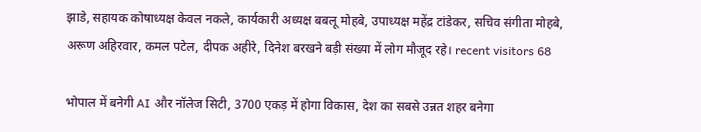झाडे, सहायक कोषाध्यक्ष केवल नकले, कार्यकारी अध्यक्ष बबलू मोहबे, उपाध्यक्ष महेंद्र टांडेकर, सचिव संगीता मोहबे, अरूण अहिरवार, कमल पटेल, दीपक अहीरे, दिनेश बरखने बड़ी संख्या में लोग मौजूद रहे। recent visitors 68

भोपाल में बनेगी AI और नॉलेज सिटी, 3700 एकड़ में होगा विकास, देश का सबसे उन्नत शहर बनेगा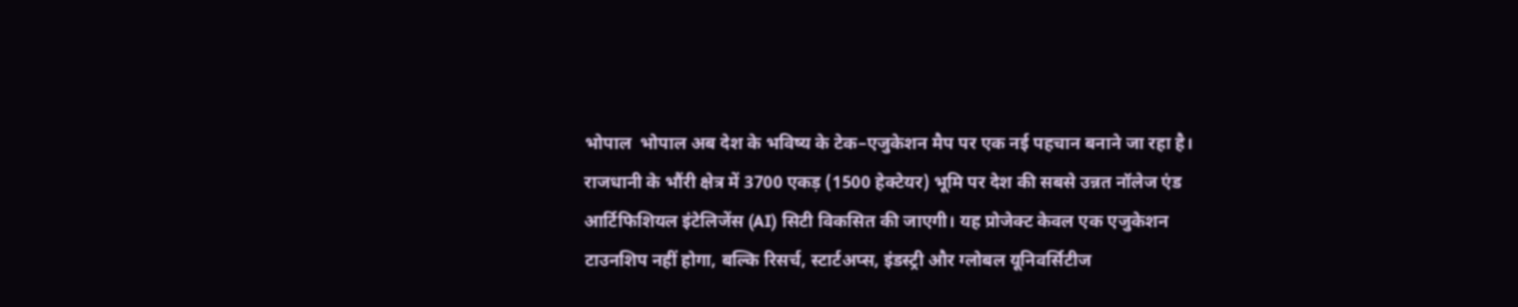भोपाल  भोपाल अब देश के भविष्य के टेक–एजुकेशन मैप पर एक नई पहचान बनाने जा रहा है। राजधानी के भौंरी क्षेत्र में 3700 एकड़ (1500 हेक्टेयर) भूमि पर देश की सबसे उन्नत नॉलेज एंड आर्टिफिशियल इंटेलिजेंस (AI) सिटी विकसित की जाएगी। यह प्रोजेक्ट केवल एक एजुकेशन टाउनशिप नहीं होगा, बल्कि रिसर्च, स्टार्टअप्स, इंडस्ट्री और ग्लोबल यूनिवर्सिटीज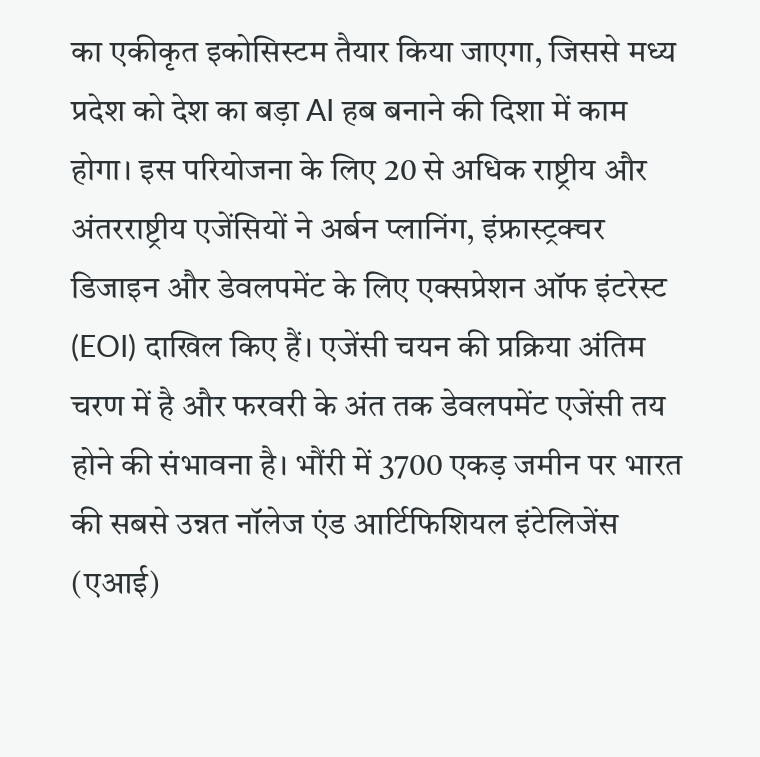का एकीकृत इकोसिस्टम तैयार किया जाएगा, जिससे मध्य प्रदेश को देश का बड़ा AI हब बनाने की दिशा में काम होगा। इस परियोजना के लिए 20 से अधिक राष्ट्रीय और अंतरराष्ट्रीय एजेंसियों ने अर्बन प्लानिंग, इंफ्रास्ट्रक्चर डिजाइन और डेवलपमेंट के लिए एक्सप्रेशन ऑफ इंटरेस्ट (EOI) दाखिल किए हैं। एजेंसी चयन की प्रक्रिया अंतिम चरण में है और फरवरी के अंत तक डेवलपमेंट एजेंसी तय होने की संभावना है। भौंरी में 3700 एकड़ जमीन पर भारत की सबसे उन्नत नॉलेज एंड आर्टिफिशियल इंटेलिजेंस (एआई)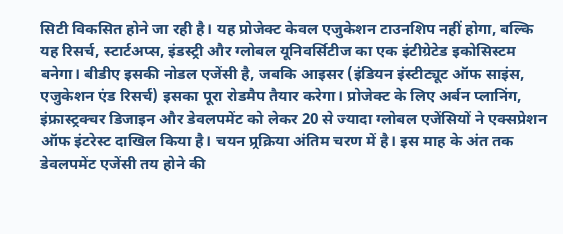सिटी विकसित होने जा रही है। यह प्रोजेक्ट केवल एजुकेशन टाउनशिप नहीं होगा, बल्कि यह रिसर्च, स्टार्टअप्स, इंडस्ट्री और ग्लोबल यूनिवर्सिटीज का एक इंटीग्रेटेड इकोसिस्टम बनेगा। बीडीए इसकी नोडल एजेंसी है, जबकि आइसर (इंडियन इंस्टीट्यूट ऑफ साइंस, एजुकेशन एंड रिसर्च) इसका पूरा रोडमैप तैयार करेगा। प्रोजेक्ट के लिए अर्बन प्लानिंग, इंफ्रास्ट्रक्चर डिजाइन और डेवलपमेंट को लेकर 20 से ज्यादा ग्लोबल एजेंसियों ने एक्सप्रेशन ऑफ इंटरेस्ट दाखिल किया है। चयन प्र्रक्रिया अंतिम चरण में है। इस माह के अंत तक डेवलपमेंट एजेंसी तय होने की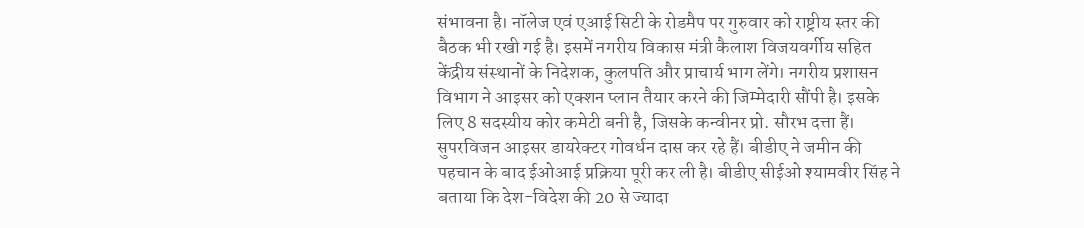संभावना है। नॉलेज एवं एआई सिटी के रोडमैप पर गुरुवार को राष्ट्रीय स्तर की बैठक भी रखी गई है। इसमें नगरीय विकास मंत्री कैलाश विजयवर्गीय सहित केंद्रीय संस्थानों के निदेशक, कुलपति और प्राचार्य भाग लेंगे। नगरीय प्रशासन विभाग ने आइसर को एक्शन प्लान तैयार करने की जिम्मेदारी सौंपी है। इसके लिए 8 सदस्यीय कोर कमेटी बनी है, जिसके कन्वीनर प्रो. सौरभ दत्ता हैं। सुपरविजन आइसर डायरेक्टर गोवर्धन दास कर रहे हैं। बीडीए ने जमीन की पहचान के बाद ईओआई प्रक्रिया पूरी कर ली है। बीडीए सीईओ श्यामवीर सिंह ने बताया कि देश-विदेश की 20 से ज्यादा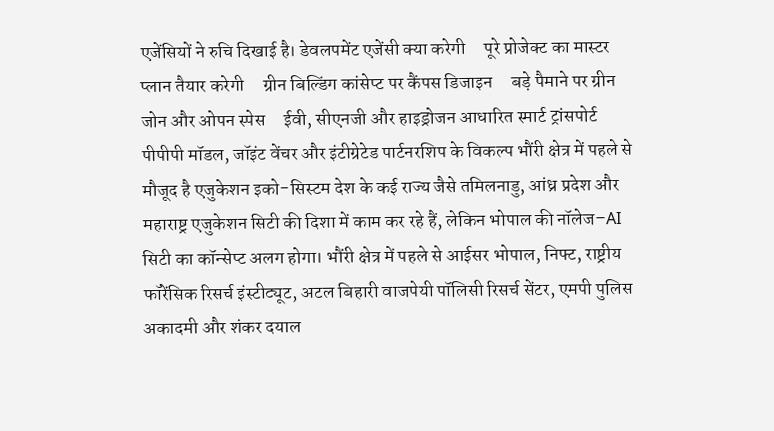एजेंसियों ने रुचि दिखाई है। डेवलपमेंट एजेंसी क्या करेगी     पूरे प्रोजेक्ट का मास्टर प्लान तैयार करेगी     ग्रीन बिल्डिंग कांसेप्ट पर कैंपस डिजाइन     बड़े पैमाने पर ग्रीन जोन और ओपन स्पेस     ईवी, सीएनजी और हाइड्रोजन आधारित स्मार्ट ट्रांसपोर्ट     पीपीपी मॉडल, जॉइंट वेंचर और इंटीग्रेटेड पार्टनरशिप के विकल्प भौंरी क्षेत्र में पहले से मौजूद है एजुकेशन इको-सिस्टम देश के कई राज्य जैसे तमिलनाडु, आंध्र प्रदेश और महाराष्ट्र एजुकेशन सिटी की दिशा में काम कर रहे हैं, लेकिन भोपाल की नॉलेज–AI सिटी का कॉन्सेप्ट अलग होगा। भौंरी क्षेत्र में पहले से आईसर भोपाल, निफ्ट, राष्ट्रीय फॉरेंसिक रिसर्च इंस्टीट्यूट, अटल बिहारी वाजपेयी पॉलिसी रिसर्च सेंटर, एमपी पुलिस अकादमी और शंकर दयाल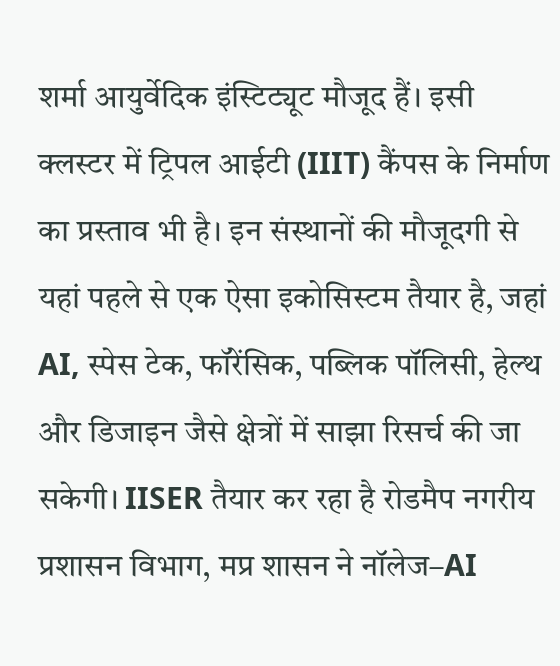शर्मा आयुर्वेदिक इंस्टिट्यूट मौजूद हैं। इसी क्लस्टर में ट्रिपल आईटी (IIIT) कैंपस के निर्माण का प्रस्ताव भी है। इन संस्थानों की मौजूदगी से यहां पहले से एक ऐसा इकोसिस्टम तैयार है, जहां AI, स्पेस टेक, फॉरेंसिक, पब्लिक पॉलिसी, हेल्थ और डिजाइन जैसे क्षेत्रों में साझा रिसर्च की जा सकेगी। IISER तैयार कर रहा है रोडमैप नगरीय प्रशासन विभाग, मप्र शासन ने नॉलेज–AI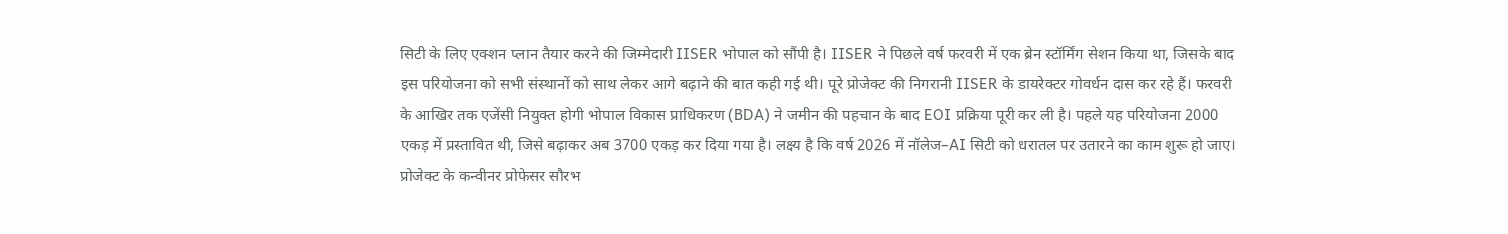सिटी के लिए एक्शन प्लान तैयार करने की जिम्मेदारी IISER भोपाल को सौंपी है। IISER ने पिछले वर्ष फरवरी में एक ब्रेन स्टॉर्मिंग सेशन किया था, जिसके बाद इस परियोजना को सभी संस्थानों को साथ लेकर आगे बढ़ाने की बात कही गई थी। पूरे प्रोजेक्ट की निगरानी IISER के डायरेक्टर गोवर्धन दास कर रहे हैं। फरवरी के आखिर तक एजेंसी नियुक्त होगी भोपाल विकास प्राधिकरण (BDA) ने जमीन की पहचान के बाद EOI प्रक्रिया पूरी कर ली है। पहले यह परियोजना 2000 एकड़ में प्रस्तावित थी, जिसे बढ़ाकर अब 3700 एकड़ कर दिया गया है। लक्ष्य है कि वर्ष 2026 में नॉलेज–AI सिटी को धरातल पर उतारने का काम शुरू हो जाए। प्रोजेक्ट के कन्वीनर प्रोफेसर सौरभ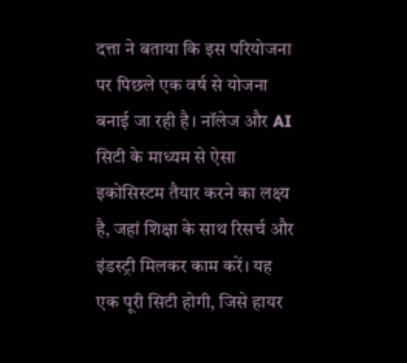दत्ता ने बताया कि इस परियोजना पर पिछले एक वर्ष से योजना बनाई जा रही है। नॉलेज और AI सिटी के माध्यम से ऐसा इकोसिस्टम तैयार करने का लक्ष्य है, जहां शिक्षा के साथ रिसर्च और इंडस्ट्री मिलकर काम करें। यह एक पूरी सिटी होगी, जिसे हायर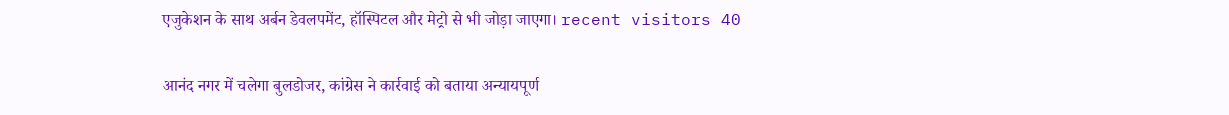एजुकेशन के साथ अर्बन डेवलपमेंट, हॉस्पिटल और मेट्रो से भी जोड़ा जाएगा। recent visitors 40

आनंद नगर में चलेगा बुलडोजर, कांग्रेस ने कार्रवाई को बताया अन्यायपूर्ण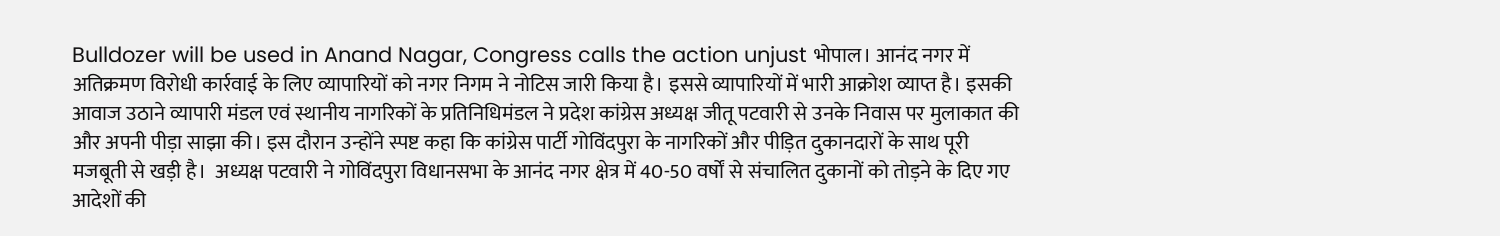Bulldozer will be used in Anand Nagar, Congress calls the action unjust भोपाल। आनंद नगर में अतिक्रमण विरोधी कार्रवाई के लिए व्यापारियों को नगर निगम ने नोटिस जारी किया है। इससे व्यापारियों में भारी आक्रोश व्याप्त है। इसकी आवाज उठाने व्यापारी मंडल एवं स्थानीय नागरिकों के प्रतिनिधिमंडल ने प्रदेश कांग्रेस अध्यक्ष जीतू पटवारी से उनके निवास पर मुलाकात की और अपनी पीड़ा साझा की। इस दौरान उन्होंने स्पष्ट कहा कि कांग्रेस पार्टी गोविंदपुरा के नागरिकों और पीड़ित दुकानदारों के साथ पूरी मजबूती से खड़ी है।  अध्यक्ष पटवारी ने गोविंदपुरा विधानसभा के आनंद नगर क्षेत्र में 40-50 वर्षों से संचालित दुकानों को तोड़ने के दिए गए आदेशों की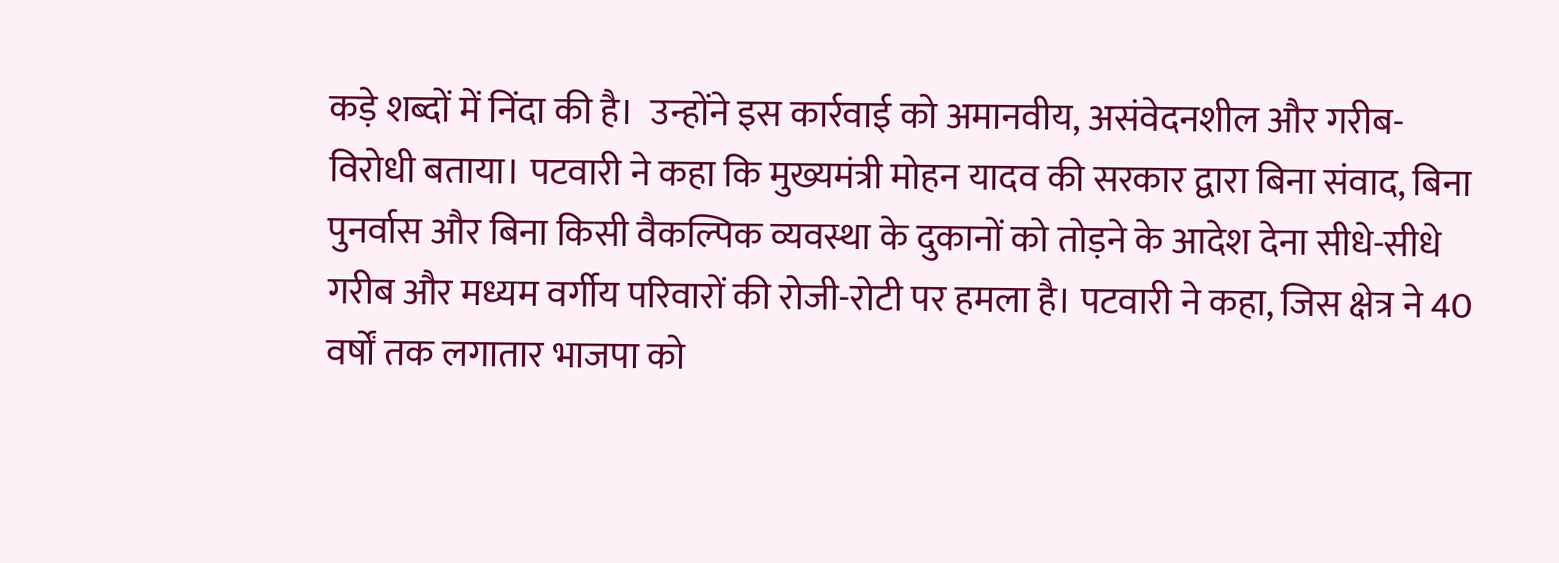कड़े शब्दों में निंदा की है।  उन्होंने इस कार्रवाई को अमानवीय, असंवेदनशील और गरीब-विरोधी बताया। पटवारी ने कहा कि मुख्यमंत्री मोहन यादव की सरकार द्वारा बिना संवाद, बिना पुनर्वास और बिना किसी वैकल्पिक व्यवस्था के दुकानों को तोड़ने के आदेश देना सीधे-सीधे गरीब और मध्यम वर्गीय परिवारों की रोजी-रोटी पर हमला है। पटवारी ने कहा, जिस क्षेत्र ने 40 वर्षों तक लगातार भाजपा को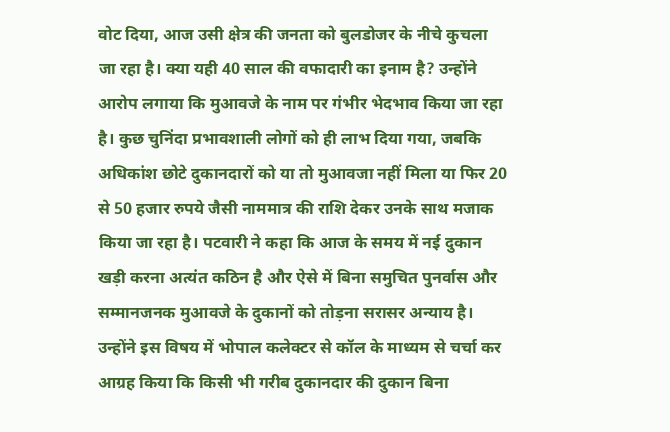वोट दिया, आज उसी क्षेत्र की जनता को बुलडोजर के नीचे कुचला जा रहा है। क्या यही 40 साल की वफादारी का इनाम है? उन्होंने आरोप लगाया कि मुआवजे के नाम पर गंभीर भेदभाव किया जा रहा है। कुछ चुनिंदा प्रभावशाली लोगों को ही लाभ दिया गया, जबकि अधिकांश छोटे दुकानदारों को या तो मुआवजा नहीं मिला या फिर 20 से 50 हजार रुपये जैसी नाममात्र की राशि देकर उनके साथ मजाक किया जा रहा है। पटवारी ने कहा कि आज के समय में नई दुकान खड़ी करना अत्यंत कठिन है और ऐसे में बिना समुचित पुनर्वास और सम्मानजनक मुआवजे के दुकानों को तोड़ना सरासर अन्याय है।  उन्होंने इस विषय में भोपाल कलेक्टर से कॉल के माध्यम से चर्चा कर आग्रह किया कि किसी भी गरीब दुकानदार की दुकान बिना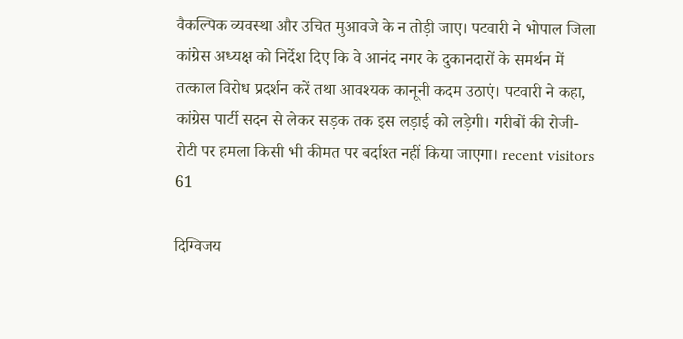वैकल्पिक व्यवस्था और उचित मुआवजे के न तोड़ी जाए। पटवारी ने भोपाल जिला कांग्रेस अध्यक्ष को निर्देश दिए कि वे आनंद नगर के दुकानदारों के समर्थन में तत्काल विरोध प्रदर्शन करें तथा आवश्यक कानूनी कदम उठाएं। पटवारी ने कहा, कांग्रेस पार्टी सदन से लेकर सड़क तक इस लड़ाई को लड़ेगी। गरीबों की रोजी-रोटी पर हमला किसी भी कीमत पर बर्दाश्त नहीं किया जाएगा। recent visitors 61

दिग्विजय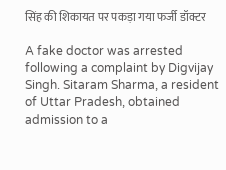सिंह की शिकायत पर पकड़ा गया फर्जी डॉक्टर

A fake doctor was arrested following a complaint by Digvijay Singh. Sitaram Sharma, a resident of Uttar Pradesh, obtained admission to a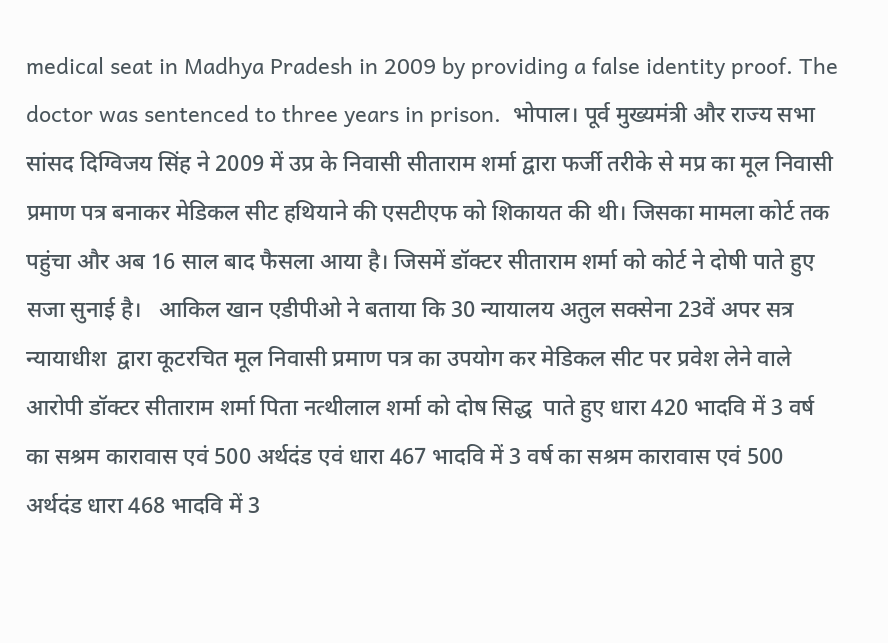medical seat in Madhya Pradesh in 2009 by providing a false identity proof. The doctor was sentenced to three years in prison.  भोपाल। पूर्व मुख्यमंत्री और राज्य सभा सांसद दिग्विजय सिंह ने 2009 में उप्र के निवासी सीताराम शर्मा द्वारा फर्जी तरीके से मप्र का मूल निवासी प्रमाण पत्र बनाकर मेडिकल सीट हथियाने की एसटीएफ को शिकायत की थी। जिसका मामला कोर्ट तक पहुंचा और अब 16 साल बाद फैसला आया है। जिसमें डॉक्टर सीताराम शर्मा को कोर्ट ने दोषी पाते हुए सजा सुनाई है।   आकिल खान एडीपीओ ने बताया कि 30 न्यायालय अतुल सक्सेना 23वें अपर सत्र न्यायाधीश  द्वारा कूटरचित मूल निवासी प्रमाण पत्र का उपयोग कर मेडिकल सीट पर प्रवेश लेने वाले आरोपी डॉक्टर सीताराम शर्मा पिता नत्थीलाल शर्मा को दोष सिद्ध  पाते हुए धारा 420 भादवि में 3 वर्ष का सश्रम कारावास एवं 500 अर्थदंड एवं धारा 467 भादवि में 3 वर्ष का सश्रम कारावास एवं 500 अर्थदंड धारा 468 भादवि में 3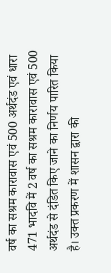वर्ष का सश्रम कारावास एवं 500 अर्थदंड एवं धारा 471 भादवि में 2 वर्ष का सश्रम कारावास एवं 500 अर्थदंड से दंडित किए जाने का निर्णय पारित किया है। उक्त प्रकरण में शासन द्वारा की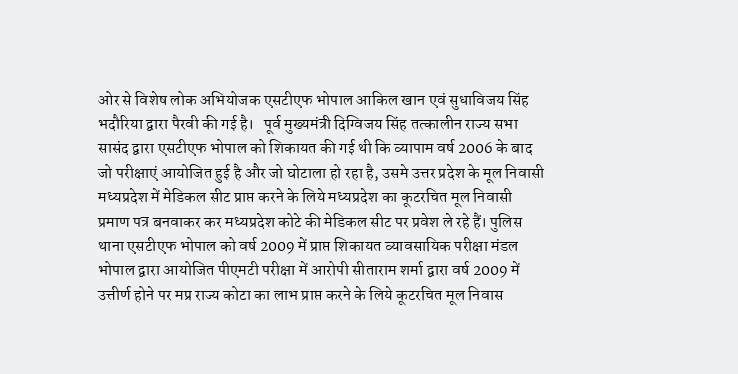ओर से विशेष लोक अभियोजक एसटीएफ भोपाल आकिल खान एवं सुधाविजय सिंह भदौरिया द्वारा पैरवी की गई है।   पूर्व मुख्यमंत्री दिग्विजय सिंह तत्कालीन राज्य सभा सासंद द्वारा एसटीएफ भोपाल को शिकायत की गई थी कि व्यापाम वर्ष 2006 के बाद जो परीक्षाएं आयोजित हुई है और जो घोटाला हो रहा है, उसमे उत्तर प्रदेश के मूल निवासी मध्यप्रदेश में मेडिकल सीट प्राप्त करने के लिये मध्यप्रदेश का कूटरचित मूल निवासी प्रमाण पत्र बनवाकर कर मध्यप्रदेश कोटे की मेडिकल सीट पर प्रवेश ले रहे हैं। पुलिस थाना एसटीएफ भोपाल को वर्ष 2009 में प्राप्त शिकायत व्यावसायिक परीक्षा मंडल भोपाल द्वारा आयोजित पीएमटी परीक्षा में आरोपी सीताराम शर्मा द्वारा वर्ष 2009 में उत्तीर्ण होने पर मप्र राज्य कोटा का लाभ प्राप्त करने के लिये कूटरचित मूल निवास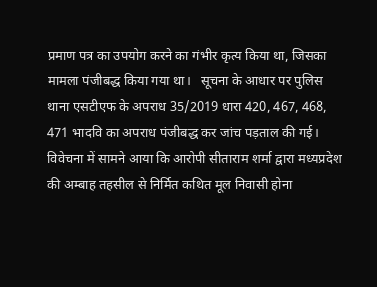प्रमाण पत्र का उपयोग करने का गंभीर कृत्य किया था, जिसका मामला पंजीबद्ध किया गया था।   सूचना के आधार पर पुलिस थाना एसटीएफ के अपराध 35/2019 धारा 420, 467, 468, 471 भादवि का अपराध पंजीबद्ध कर जांच पड़ताल की गई। विवेचना में सामने आया कि आरोपी सीताराम शर्मा द्वारा मध्यप्रदेश की अम्बाह तहसील से निर्मित कथित मूल निवासी होना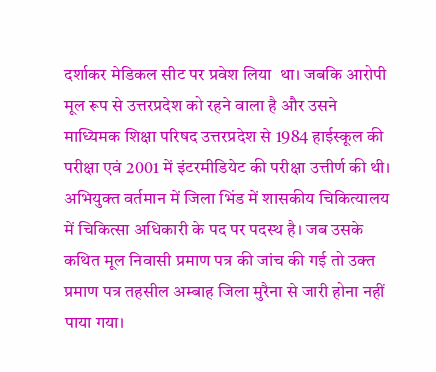दर्शाकर मेडिकल सीट पर प्रवेश लिया  था। जबकि आरोपी मूल रूप से उत्तरप्रदेश को रहने वाला है और उसने माध्यिमक शिक्षा परिषद उत्तरप्रदेश से 1984 हाईस्कूल की परीक्षा एवं 2001 में इंटरमीडियेट की परीक्षा उत्तीर्ण की थी।  अभियुक्त वर्तमान में जिला भिंड में शासकीय चिकित्यालय में चिकित्सा अधिकारी के पद पर पदस्थ है। जब उसके कथित मूल निवासी प्रमाण पत्र की जांच की गई तो उक्त प्रमाण पत्र तहसील अम्बाह जिला मुरैना से जारी होना नहीं पाया गया।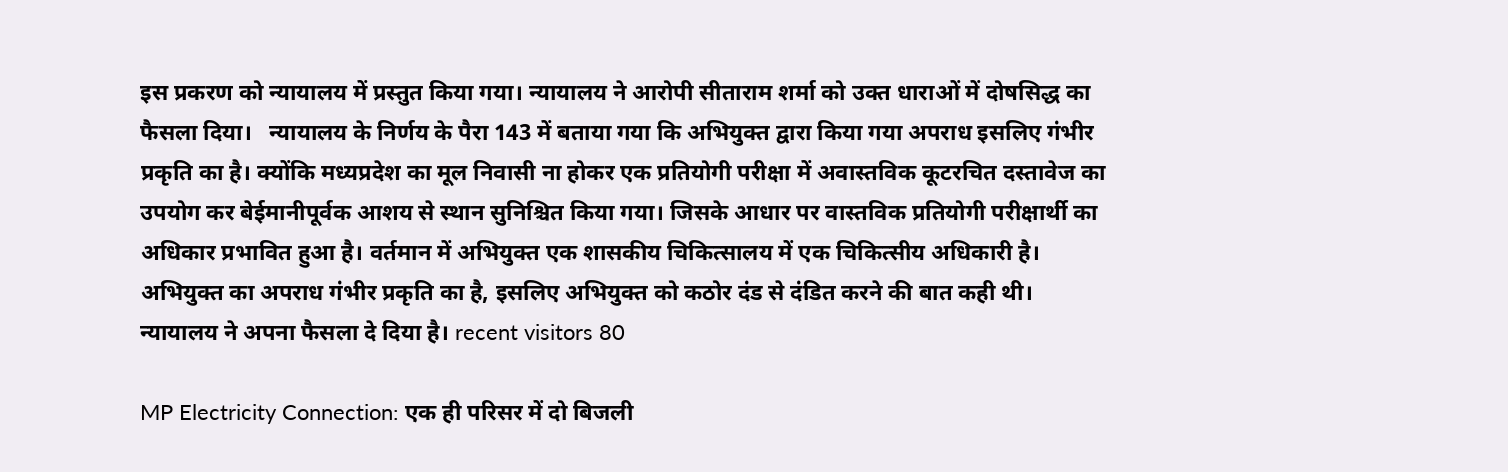इस प्रकरण को न्यायालय में प्रस्तुत किया गया। न्यायालय ने आरोपी सीताराम शर्मा को उक्त धाराओं में दोषसिद्ध का फैसला दिया।   न्यायालय के निर्णय के पैरा 143 में बताया गया कि अभियुक्त द्वारा किया गया अपराध इसलिए गंभीर प्रकृति का है। क्योंकि मध्यप्रदेश का मूल निवासी ना होकर एक प्रतियोगी परीक्षा में अवास्तविक कूटरचित दस्तावेज का उपयोग कर बेईमानीपूर्वक आशय से स्थान सुनिश्चित किया गया। जिसके आधार पर वास्तविक प्रतियोगी परीक्षार्थी का अधिकार प्रभावित हुआ है। वर्तमान में अभियुक्त एक शासकीय चिकित्सालय में एक चिकित्सीय अधिकारी है। अभियुक्त का अपराध गंभीर प्रकृति का है, इसलिए अभियुक्त को कठोर दंड से दंडित करने की बात कही थी। न्यायालय ने अपना फैसला दे दिया है। recent visitors 80

MP Electricity Connection: एक ही परिसर में दो बिजली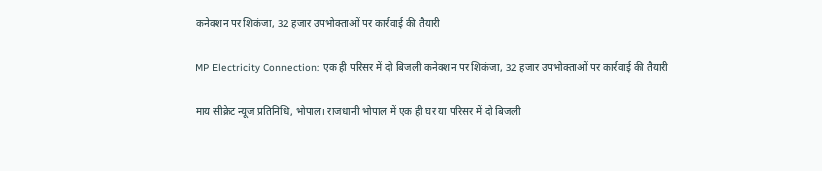कनेक्शन पर शिकंजा, 32 हजार उपभोक्ताओं पर कार्रवाई की तैयारी

MP Electricity Connection: एक ही परिसर में दो बिजली कनेक्शन पर शिकंजा, 32 हजार उपभोक्ताओं पर कार्रवाई की तैयारी

माय सीक्रेट न्यूज प्रतिनिधि, भोपाल। राजधानी भोपाल में एक ही घर या परिसर में दो बिजली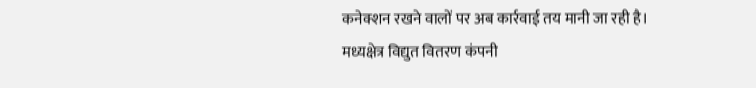कनेक्शन रखने वालों पर अब कार्रवाई तय मानी जा रही है। मध्यक्षेत्र विद्युत वितरण कंपनी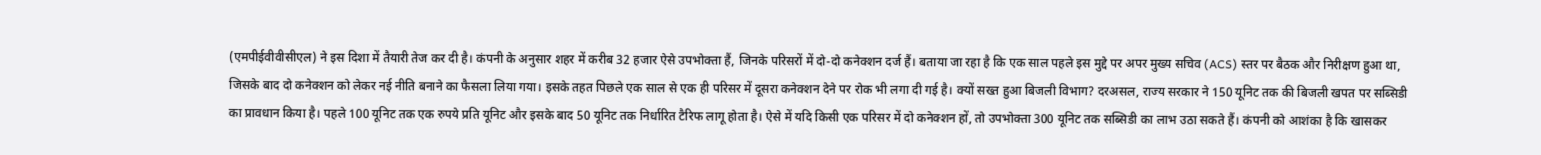(एमपीईवीवीसीएल) ने इस दिशा में तैयारी तेज कर दी है। कंपनी के अनुसार शहर में करीब 32 हजार ऐसे उपभोक्ता हैं, जिनके परिसरों में दो-दो कनेक्शन दर्ज हैं। बताया जा रहा है कि एक साल पहले इस मुद्दे पर अपर मुख्य सचिव (ACS) स्तर पर बैठक और निरीक्षण हुआ था, जिसके बाद दो कनेक्शन को लेकर नई नीति बनाने का फैसला लिया गया। इसके तहत पिछले एक साल से एक ही परिसर में दूसरा कनेक्शन देने पर रोक भी लगा दी गई है। क्यों सख्त हुआ बिजली विभाग? दरअसल, राज्य सरकार ने 150 यूनिट तक की बिजली खपत पर सब्सिडी का प्रावधान किया है। पहले 100 यूनिट तक एक रुपये प्रति यूनिट और इसके बाद 50 यूनिट तक निर्धारित टैरिफ लागू होता है। ऐसे में यदि किसी एक परिसर में दो कनेक्शन हों, तो उपभोक्ता 300 यूनिट तक सब्सिडी का लाभ उठा सकते हैं। कंपनी को आशंका है कि खासकर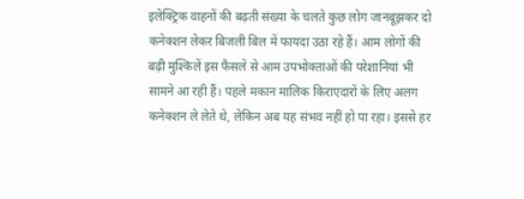इलेक्ट्रिक वाहनों की बढ़ती संख्या के चलते कुछ लोग जानबूझकर दो कनेक्शन लेकर बिजली बिल में फायदा उठा रहे हैं। आम लोगों की बढ़ी मुश्किलें इस फैसले से आम उपभोक्ताओं की परेशानियां भी सामने आ रही हैं। पहले मकान मालिक किराएदारों के लिए अलग कनेक्शन ले लेते थे, लेकिन अब यह संभव नहीं हो पा रहा। इससे हर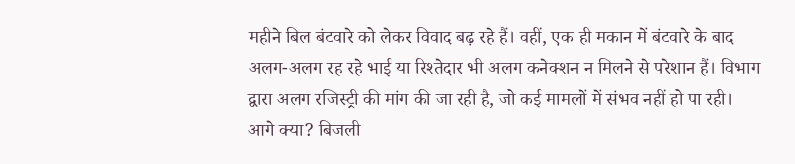महीने बिल बंटवारे को लेकर विवाद बढ़ रहे हैं। वहीं, एक ही मकान में बंटवारे के बाद अलग-अलग रह रहे भाई या रिश्तेदार भी अलग कनेक्शन न मिलने से परेशान हैं। विभाग द्वारा अलग रजिस्ट्री की मांग की जा रही है, जो कई मामलों में संभव नहीं हो पा रही। आगे क्या? बिजली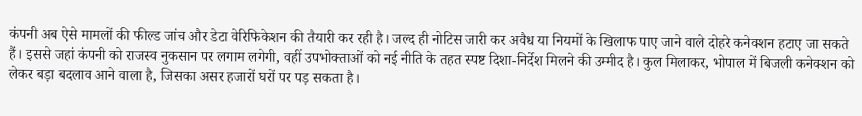कंपनी अब ऐसे मामलों की फील्ड जांच और डेटा वेरिफिकेशन की तैयारी कर रही है। जल्द ही नोटिस जारी कर अवैध या नियमों के खिलाफ पाए जाने वाले दोहरे कनेक्शन हटाए जा सकते हैं। इससे जहां कंपनी को राजस्व नुकसान पर लगाम लगेगी, वहीं उपभोक्ताओं को नई नीति के तहत स्पष्ट दिशा-निर्देश मिलने की उम्मीद है। कुल मिलाकर, भोपाल में बिजली कनेक्शन को लेकर बड़ा बदलाव आने वाला है, जिसका असर हजारों घरों पर पड़ सकता है।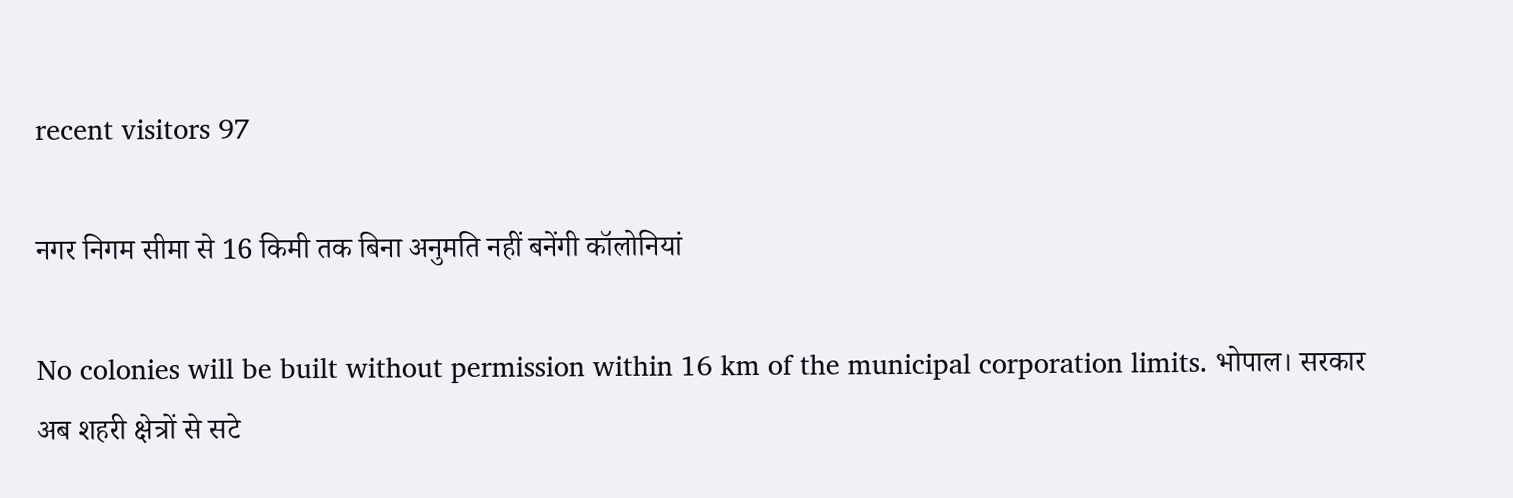recent visitors 97

नगर निगम सीमा से 16 किमी तक बिना अनुमति नहीं बनेंगी कॉलोनियां

No colonies will be built without permission within 16 km of the municipal corporation limits. भोपाल। सरकार अब शहरी क्षेत्रों से सटे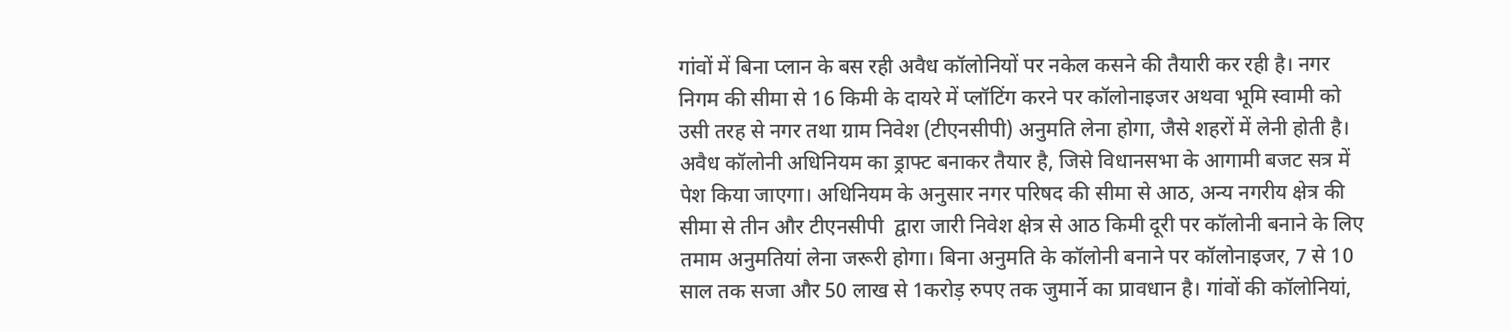गांवों में बिना प्लान के बस रही अवैध कॉलोनियों पर नकेल कसने की तैयारी कर रही है। नगर निगम की सीमा से 16 किमी के दायरे में प्लॉटिंग करने पर कॉलोनाइजर अथवा भूमि स्वामी को उसी तरह से नगर तथा ग्राम निवेश (टीएनसीपी) अनुमति लेना होगा, जैसे शहरों में लेनी होती है। अवैध कॉलोनी अधिनियम का ड्राफ्ट बनाकर तैयार है, जिसे विधानसभा के आगामी बजट सत्र में पेश किया जाएगा। अधिनियम के अनुसार नगर परिषद की सीमा से आठ, अन्य नगरीय क्षेत्र की सीमा से तीन और टीएनसीपी  द्वारा जारी निवेश क्षेत्र से आठ किमी दूरी पर कॉलोनी बनाने के लिए तमाम अनुमतियां लेना जरूरी होगा। बिना अनुमति के कॉलोनी बनाने पर कॉलोनाइजर, 7 से 10 साल तक सजा और 50 लाख से 1करोड़ रुपए तक जुमार्ने का प्रावधान है। गांवों की कॉलोनियां,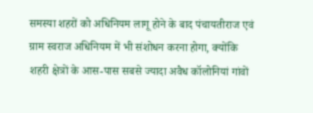समस्या शहरों को अधिनियम लागू होने के बाद पंचायतीराज एवं ग्राम स्वराज अधिनियम में भी संशोधन करना होगा, क्योंकि शहरी क्षेत्रों के आस-पास सबसे ज्यादा अवैध कॉलोनियां गांवों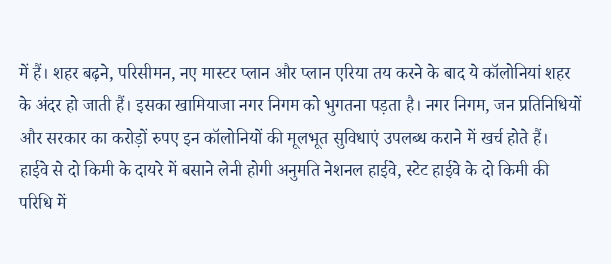में हैं। शहर बढ़ने, परिसीमन, नए मास्टर प्लान और प्लान एरिया तय करने के बाद ये कॉलोनियां शहर के अंदर हो जाती हैं। इसका खामियाजा नगर निगम को भुगतना पड़ता है। नगर निगम, जन प्रतिनिधियों  और सरकार का करोड़ों रुपए इन कॉलोनियों की मूलभूत सुविधाएं उपलब्ध कराने में खर्च होते हैं।  हाईवे से दो किमी के दायरे में बसाने लेनी होगी अनुमति नेशनल हाईवे, स्टेट हाईवे के दो किमी की परिधि में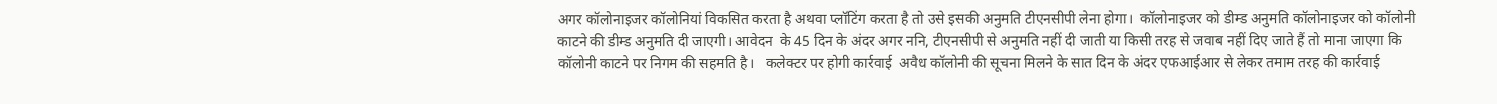अगर कॉलोनाइजर कॉलोनियां विकसित करता है अथवा प्लॉटिंग करता है तो उसे इसकी अनुमति टीएनसीपी लेना होगा।  कॉलोनाइजर को डीम्ड अनुमति कॉलोनाइजर को कॉलोनी काटने की डीम्ड अनुमति दी जाएगी। आवेदन  के 45 दिन के अंदर अगर ननि, टीएनसीपी से अनुमति नहीं दी जाती या किसी तरह से जवाब नहीं दिए जाते हैं तो माना जाएगा कि कॉलोनी काटने पर निगम की सहमति है।   कलेक्टर पर होगी कार्रवाई  अवैध कॉलोनी की सूचना मिलने के सात दिन के अंदर एफआईआर से लेकर तमाम तरह की कार्रवाई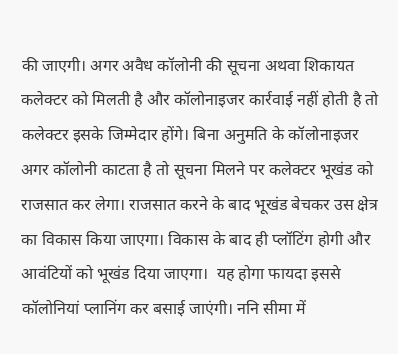की जाएगी। अगर अवैध कॉलोनी की सूचना अथवा शिकायत कलेक्टर को मिलती है और कॉलोनाइजर कार्रवाई नहीं होती है तो कलेक्टर इसके जिम्मेदार होंगे। बिना अनुमति के कॉलोनाइजर अगर कॉलोनी काटता है तो सूचना मिलने पर कलेक्टर भूखंड को राजसात कर लेगा। राजसात करने के बाद भूखंड बेचकर उस क्षेत्र का विकास किया जाएगा। विकास के बाद ही प्लॉटिंग होगी और आवंटियों को भूखंड दिया जाएगा।  यह होगा फायदा इससे कॉलोनियां प्लानिंग कर बसाई जाएंगी। ननि सीमा में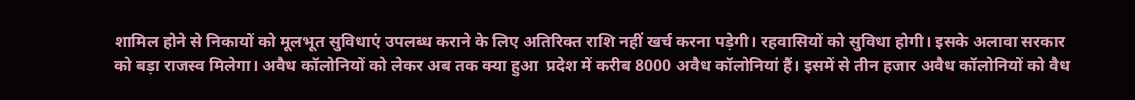शामिल होने से निकायों को मूलभूत सुविधाएं उपलब्ध कराने के लिए अतिरिक्त राशि नहीं खर्च करना पड़ेगी। रहवासियों को सुविधा होगी। इसके अलावा सरकार को बड़ा राजस्व मिलेगा। अवैध कॉलोनियों को लेकर अब तक क्या हुआ  प्रदेश में करीब 8000 अवैध कॉलोनियां हैं। इसमें से तीन हजार अवैध कॉलोनियों को वैध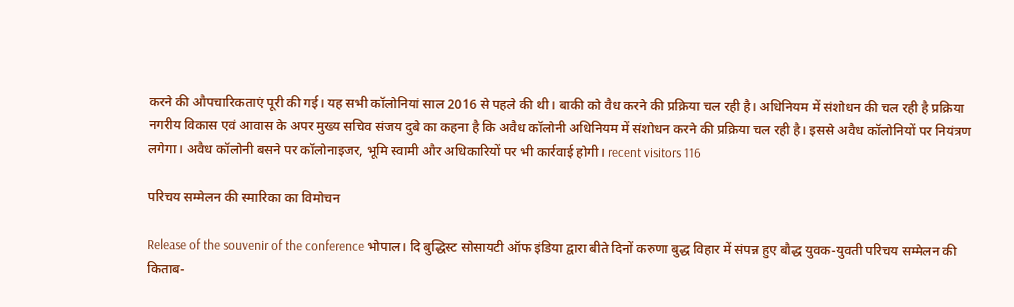करने की औपचारिकताएं पूरी की गई। यह सभी कॉलोनियां साल 2016 से पहले की थी। बाकी को वैध करने की प्रक्रिया चल रही है। अधिनियम में संशोधन की चल रही है प्रक्रिया  नगरीय विकास एवं आवास के अपर मुख्य सचिव संजय दुबे का कहना है कि अवैध कॉलोनी अधिनियम में संशोधन करने की प्रक्रिया चल रही है। इससे अवैध कॉलोनियों पर नियंत्रण लगेगा। अवैध कॉलोनी बसने पर कॉलोनाइजर, भूमि स्वामी और अधिकारियों पर भी कार्रवाई होगी। recent visitors 116

परिचय सम्मेलन की स्मारिका का विमोचन

Release of the souvenir of the conference भोपाल। दि बुद्धिस्ट सोसायटी ऑफ इंडिया द्वारा बीते दिनों करुणा बुद्ध विहार में संपन्न हुए बौद्ध युवक-युवती परिचय सम्मेलन की किताब-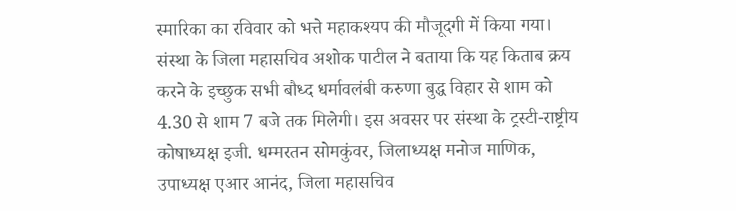स्मारिका का रविवार को भत्ते महाकश्यप की मौजूदगी में किया गया।  संस्था के जिला महासचिव अशोक पाटील ने बताया कि यह किताब क्रय करने के इच्छुक सभी बौध्द धर्मावलंबी करुणा बुद्ध विहार से शाम को 4.30 से शाम 7 बजे तक मिलेगी। इस अवसर पर संस्था के ट्रस्टी-राष्ट्रीय कोषाध्यक्ष इजी. धम्मरतन सोमकुंवर, जिलाध्यक्ष मनोज माणिक, उपाध्यक्ष एआर आनंद, जिला महासचिव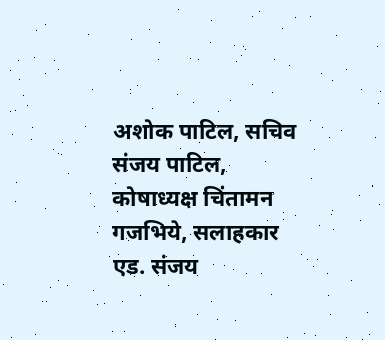अशोक पाटिल, सचिव संजय पाटिल, कोषाध्यक्ष चिंतामन गजभिये, सलाहकार एड. संजय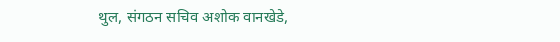थुल, संगठन सचिव अशोक वानखेडे,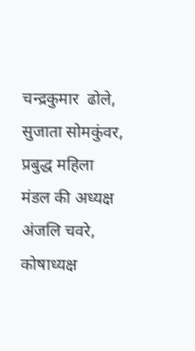चन्द्रकुमार  ढोले, सुजाता सोमकुंवर, प्रबुद्ध महिला मंडल की अध्यक्ष अंजलि चवरे, कोषाध्यक्ष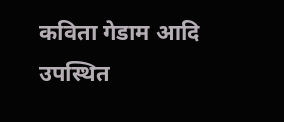कविता गेडाम आदि उपस्थित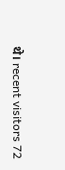थे। recent visitors 72